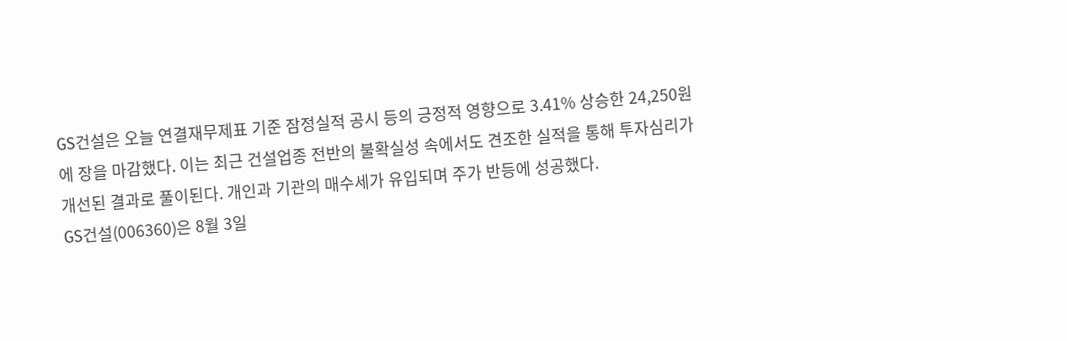GS건설은 오늘 연결재무제표 기준 잠정실적 공시 등의 긍정적 영향으로 3.41% 상승한 24,250원에 장을 마감했다. 이는 최근 건설업종 전반의 불확실성 속에서도 견조한 실적을 통해 투자심리가 개선된 결과로 풀이된다. 개인과 기관의 매수세가 유입되며 주가 반등에 성공했다.
GS건설(006360)은 8월 3일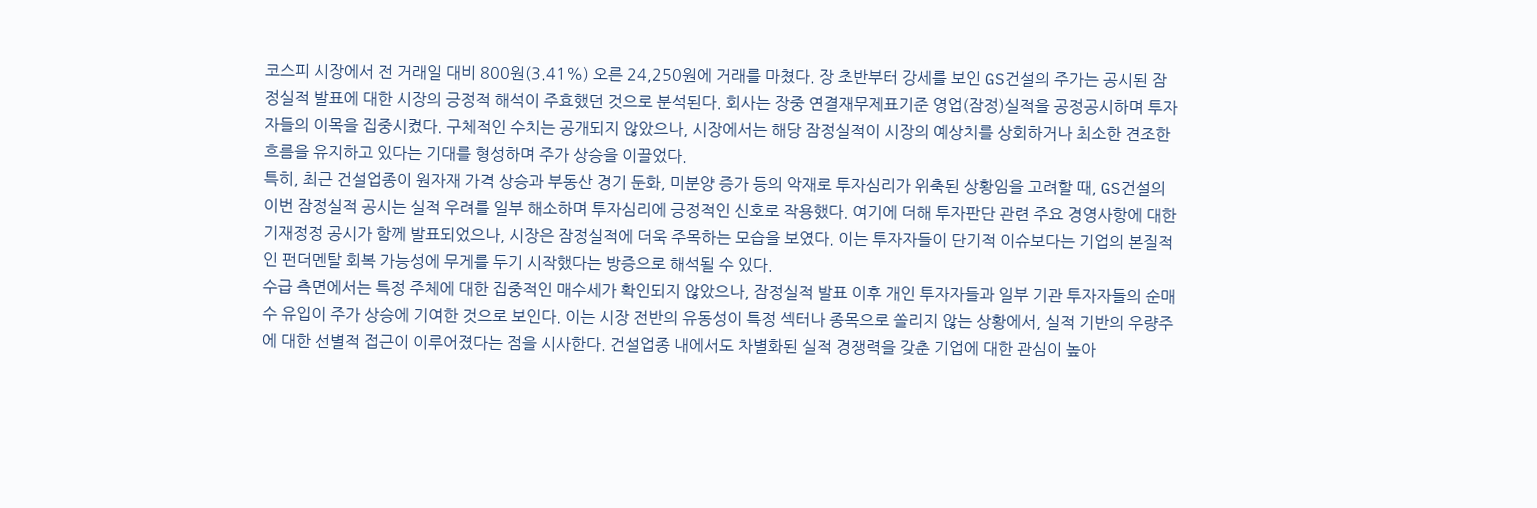코스피 시장에서 전 거래일 대비 800원(3.41%) 오른 24,250원에 거래를 마쳤다. 장 초반부터 강세를 보인 GS건설의 주가는 공시된 잠정실적 발표에 대한 시장의 긍정적 해석이 주효했던 것으로 분석된다. 회사는 장중 연결재무제표기준 영업(잠정)실적을 공정공시하며 투자자들의 이목을 집중시켰다. 구체적인 수치는 공개되지 않았으나, 시장에서는 해당 잠정실적이 시장의 예상치를 상회하거나 최소한 견조한 흐름을 유지하고 있다는 기대를 형성하며 주가 상승을 이끌었다.
특히, 최근 건설업종이 원자재 가격 상승과 부동산 경기 둔화, 미분양 증가 등의 악재로 투자심리가 위축된 상황임을 고려할 때, GS건설의 이번 잠정실적 공시는 실적 우려를 일부 해소하며 투자심리에 긍정적인 신호로 작용했다. 여기에 더해 투자판단 관련 주요 경영사항에 대한 기재정정 공시가 함께 발표되었으나, 시장은 잠정실적에 더욱 주목하는 모습을 보였다. 이는 투자자들이 단기적 이슈보다는 기업의 본질적인 펀더멘탈 회복 가능성에 무게를 두기 시작했다는 방증으로 해석될 수 있다.
수급 측면에서는 특정 주체에 대한 집중적인 매수세가 확인되지 않았으나, 잠정실적 발표 이후 개인 투자자들과 일부 기관 투자자들의 순매수 유입이 주가 상승에 기여한 것으로 보인다. 이는 시장 전반의 유동성이 특정 섹터나 종목으로 쏠리지 않는 상황에서, 실적 기반의 우량주에 대한 선별적 접근이 이루어졌다는 점을 시사한다. 건설업종 내에서도 차별화된 실적 경쟁력을 갖춘 기업에 대한 관심이 높아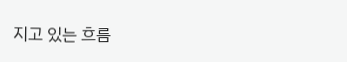지고 있는 흐름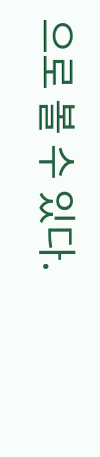으로 볼 수 있다.